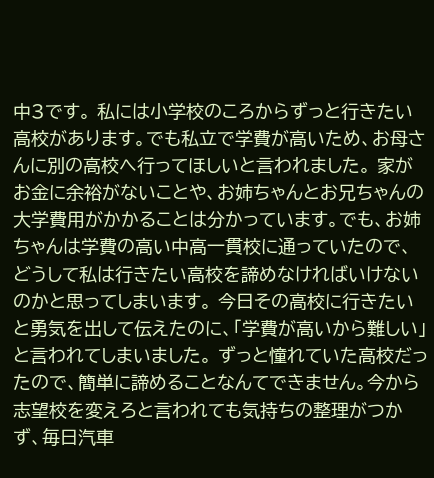中3です。 私には小学校のころからずっと行きたい高校があります。でも私立で学費が高いため、お母さんに別の高校へ行ってほしいと言われました。 家がお金に余裕がないことや、お姉ちゃんとお兄ちゃんの大学費用がかかることは分かっています。でも、お姉ちゃんは学費の高い中高一貫校に通っていたので、どうして私は行きたい高校を諦めなければいけないのかと思ってしまいます。 今日その高校に行きたいと勇気を出して伝えたのに、「学費が高いから難しい」と言われてしまいました。 ずっと憧れていた高校だったので、簡単に諦めることなんてできません。今から志望校を変えろと言われても気持ちの整理がつかず、毎日汽車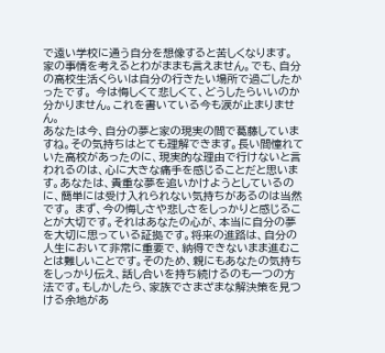で遠い学校に通う自分を想像すると苦しくなります。 家の事情を考えるとわがままも言えません。でも、自分の高校生活くらいは自分の行きたい場所で過ごしたかったです。 今は悔しくて悲しくて、どうしたらいいのか分かりません。これを書いている今も涙が止まりません。
あなたは今、自分の夢と家の現実の間で葛藤していますね。その気持ちはとても理解できます。長い間憧れていた高校があったのに、現実的な理由で行けないと言われるのは、心に大きな痛手を感じることだと思います。あなたは、貴重な夢を追いかけようとしているのに、簡単には受け入れられない気持ちがあるのは当然です。 まず、今の悔しさや悲しさをしっかりと感じることが大切です。それはあなたの心が、本当に自分の夢を大切に思っている証拠です。将来の進路は、自分の人生において非常に重要で、納得できないまま進むことは難しいことです。そのため、親にもあなたの気持ちをしっかり伝え、話し合いを持ち続けるのも一つの方法です。もしかしたら、家族でさまざまな解決策を見つける余地があ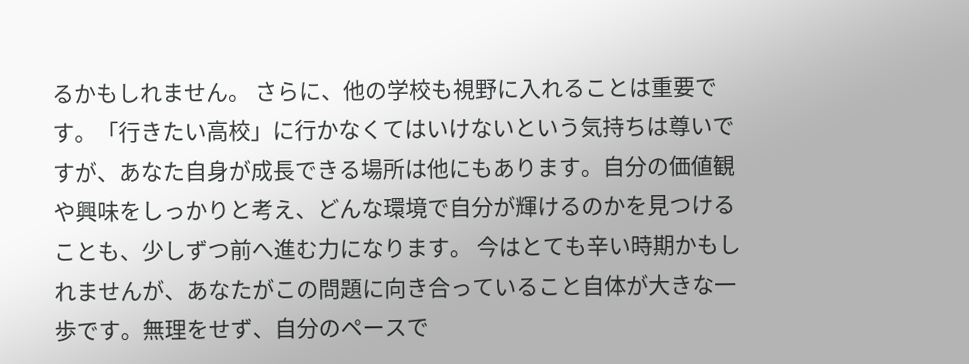るかもしれません。 さらに、他の学校も視野に入れることは重要です。「行きたい高校」に行かなくてはいけないという気持ちは尊いですが、あなた自身が成長できる場所は他にもあります。自分の価値観や興味をしっかりと考え、どんな環境で自分が輝けるのかを見つけることも、少しずつ前へ進む力になります。 今はとても辛い時期かもしれませんが、あなたがこの問題に向き合っていること自体が大きな一歩です。無理をせず、自分のペースで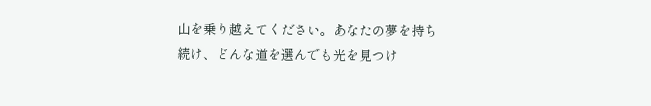山を乗り越えてください。あなたの夢を持ち続け、どんな道を選んでも光を見つけ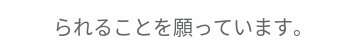られることを願っています。